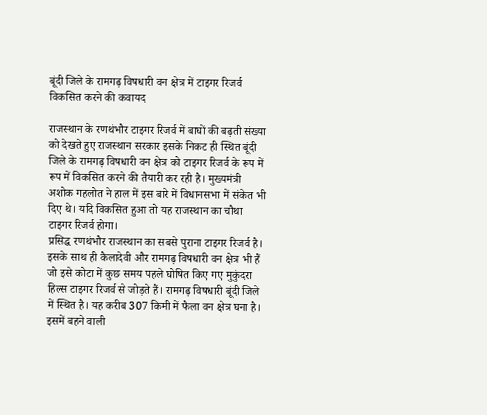बूंदी जिले के रामगढ़ विषधारी वन क्षेत्र में टाइगर रिजर्व विकसित करने की कवायद

राजस्थान के रणथंभौर टाइगर रिजर्व में बाघों की बढ़ती संख्या को देखते हुए राजस्थान सरकार इसके निकट ही स्थित बूंदी जिले के रामगढ़ विषधारी वन क्षेत्र को टाइगर रिजर्व के रूप में रूप में विकसित करने की तैयारी कर रही है। मुख्यमंत्री अशोक गहलोत ने हाल में इस बारे में विधानसभा में संकेत भी दिए थे। यदि विकसित हुआ तो यह राजस्थान का चौथा टाइगर रिजर्व होगा।
प्रसिद्ध रणथंभौर राजस्थान का सबसे पुराना टाइगर रिजर्व है। इसके साथ ही कैलादेवी और रामगढ़ विषधारी वन क्षेत्र भी हैं जो इसे कोटा में कुछ समय पहले घोषित किए गए मुकुंदरा हिल्स टाइगर रिजर्व से जोड़ते हैं। रामगढ़ विषधारी बूंदी जिले में स्थित है। यह करीब 307 किमी में फैला वन क्षेत्र घना है। इसमें बहने वाली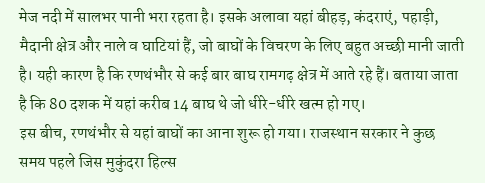मेज नदी में सालभर पानी भरा रहता है। इसके अलावा यहां बीहड़, कंदराएं, पहाड़ी, मैदानी क्षेत्र और नाले व घाटियां हैं, जो बाघों के विचरण के लिए बहुत अच्छी मानी जाती है। यही कारण है कि रणथंभौर से कई बार बाघ रामगढ़ क्षेत्र में आते रहे हैं। बताया जाता है कि 80 दशक में यहां करीब 14 बाघ थे जो धीरे-धीरे खत्म हो गए।
इस बीच, रणथंभौर से यहां बाघों का आना शुरू हो गया। राजस्थान सरकार ने कुछ समय पहले जिस मुकुंदरा हिल्स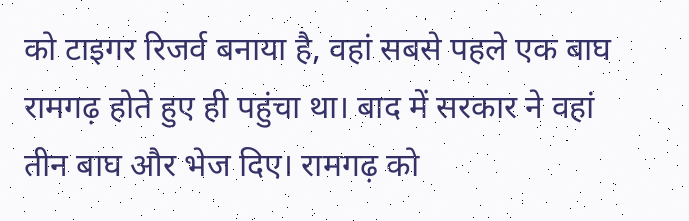को टाइगर रिजर्व बनाया है, वहां सबसे पहले एक बाघ रामगढ़ होते हुए ही पहुंचा था। बाद में सरकार ने वहां तीन बाघ और भेज दिए। रामगढ़ को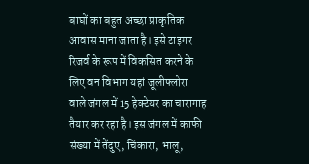बाघों का बहुत अच्छा प्राकृतिक आवास माना जाता है। इसे टाइगर रिजर्व के रूप में विकसित करने के लिए वन विभाग यहां जूलीफ्लोरा वाले जंगल में 15 हेक्टेयर का चारागाह तैयार कर रहा है। इस जंगल में काफी संख्या में तेंदुए, चिंकारा, भालू,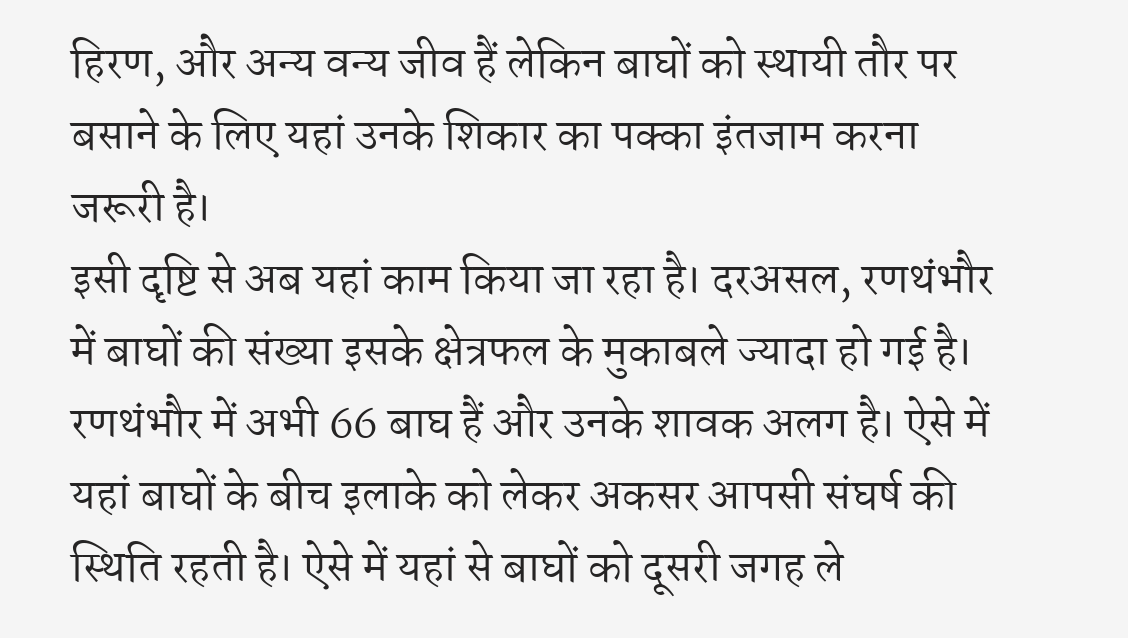हिरण, और अन्य वन्य जीव हैं लेकिन बाघों को स्थायी तौर पर बसाने के लिए यहां उनके शिकार का पक्का इंतजाम करना जरूरी है।
इसी दृष्टि से अब यहां काम किया जा रहा है। दरअसल, रणथंभौर में बाघों की संख्या इसके क्षेत्रफल के मुकाबले ज्यादा हो गई है। रणथंभौर में अभी 66 बाघ हैं और उनके शावक अलग है। ऐसे में यहां बाघों के बीच इलाके को लेकर अकसर आपसी संघर्ष की स्थिति रहती है। ऐसे में यहां से बाघों को दूसरी जगह ले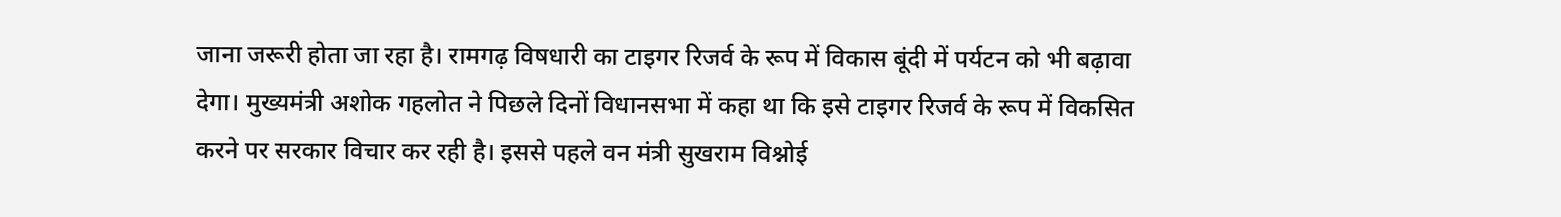जाना जरूरी होता जा रहा है। रामगढ़ विषधारी का टाइगर रिजर्व के रूप में विकास बूंदी में पर्यटन को भी बढ़ावा देगा। मुख्यमंत्री अशोक गहलोत ने पिछले दिनों विधानसभा में कहा था कि इसे टाइगर रिजर्व के रूप में विकसित करने पर सरकार विचार कर रही है। इससे पहले वन मंत्री सुखराम विश्नोई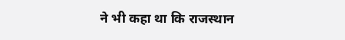ने भी कहा था कि राजस्थान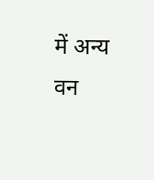में अन्य वन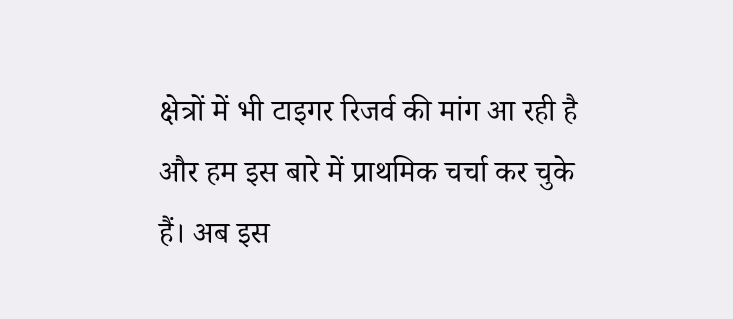क्षेत्रों में भी टाइगर रिजर्व की मांग आ रही है और हम इस बारे में प्राथमिक चर्चा कर चुके हैं। अब इस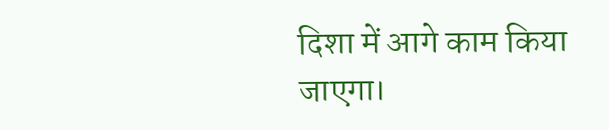दिशा में आगे काम किया जाएगा।